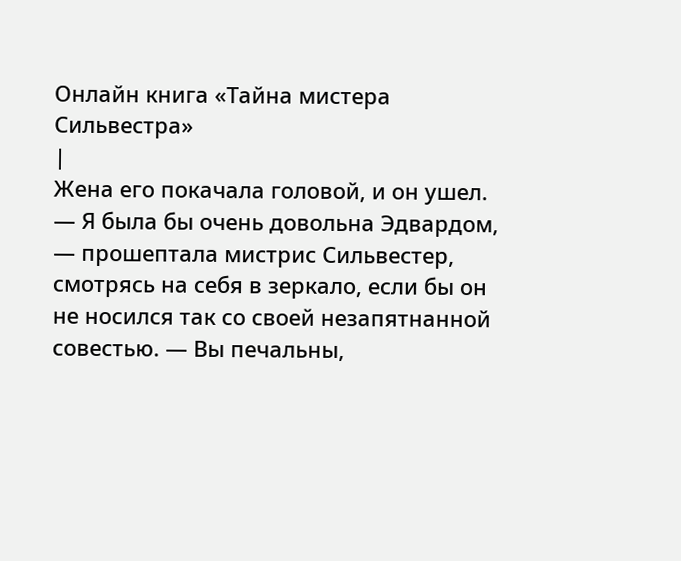Онлайн книга «Тайна мистера Сильвестра»
|
Жена его покачала головой, и он ушел. — Я была бы очень довольна Эдвардом, — прошептала мистрис Сильвестер, смотрясь на себя в зеркало, если бы он не носился так со своей незапятнанной совестью. — Вы печальны,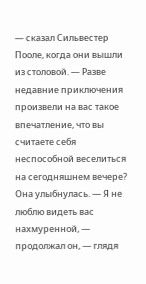— сказал Сильвестер Пооле, когда они вышли из столовой. — Разве недавние приключения произвели на вас такое впечатление, что вы считаете себя неспособной веселиться на сегодняшнем вечере? Она улыбнулась. — Я не люблю видеть вас нахмуренной, — продолжал он, — глядя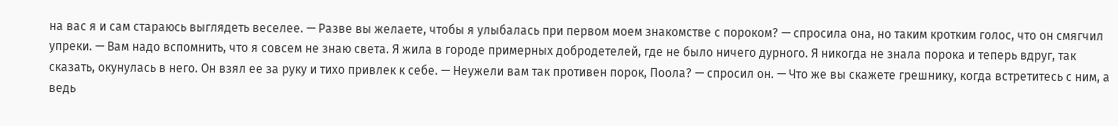на вас я и сам стараюсь выглядеть веселее. — Разве вы желаете, чтобы я улыбалась при первом моем знакомстве с пороком? — спросила она, но таким кротким голос, что он смягчил упреки. — Вам надо вспомнить, что я совсем не знаю света. Я жила в городе примерных добродетелей, где не было ничего дурного. Я никогда не знала порока и теперь вдруг, так сказать, окунулась в него. Он взял ее за руку и тихо привлек к себе. — Неужели вам так противен порок, Поола? — спросил он. — Что же вы скажете грешнику, когда встретитесь с ним, а ведь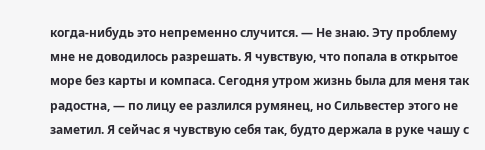когда-нибудь это непременно случится. — Не знаю. Эту проблему мне не доводилось разрешать. Я чувствую, что попала в открытое море без карты и компаса. Сегодня утром жизнь была для меня так радостна, — по лицу ее разлился румянец, но Сильвестер этого не заметил. Я сейчас я чувствую себя так, будто держала в руке чашу с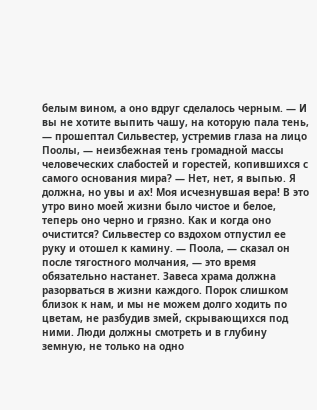белым вином, а оно вдруг сделалось черным. — И вы не хотите выпить чашу, на которую пала тень, — прошептал Сильвестер, устремив глаза на лицо Поолы, — неизбежная тень громадной массы человеческих слабостей и горестей, копившихся с самого основания мира? — Нет, нет, я выпью. Я должна, но увы и ах! Моя исчезнувшая вера! В это утро вино моей жизни было чистое и белое, теперь оно черно и грязно. Как и когда оно очистится? Сильвестер со вздохом отпустил ее руку и отошел к камину. — Поола, — сказал он после тягостного молчания, — это время обязательно настанет. Завеса храма должна разорваться в жизни каждого. Порок слишком близок к нам, и мы не можем долго ходить по цветам, не разбудив змей, скрывающихся под ними. Люди должны смотреть и в глубину земную, не только на одно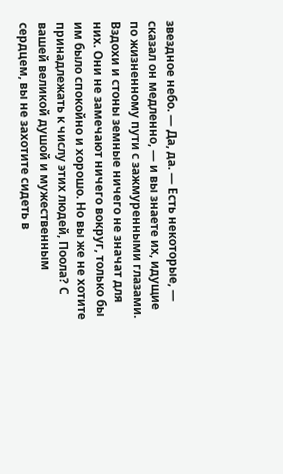звездное небо. — Да, да. — Есть некоторые, — сказал он медленно, — и вы знаете их, идущие по жизненному пути с зажмуренными глазами. Вздохи и стоны земные ничего не значат для них. Они не замечают ничего вокруг, только бы им было спокойно и хорошо. Но вы же не хотите принадлежать к числу этих людей, Поола? С вашей великой душой и мужественным сердцем, вы не захотите сидеть в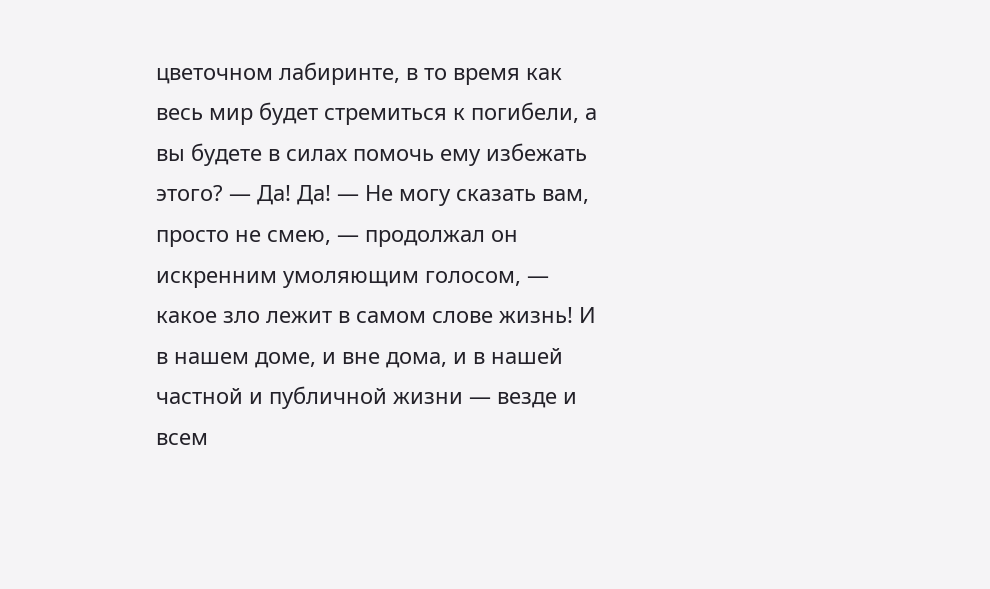цветочном лабиринте, в то время как весь мир будет стремиться к погибели, а вы будете в силах помочь ему избежать этого? — Да! Да! — Не могу сказать вам, просто не смею, — продолжал он искренним умоляющим голосом, — какое зло лежит в самом слове жизнь! И в нашем доме, и вне дома, и в нашей частной и публичной жизни — везде и всем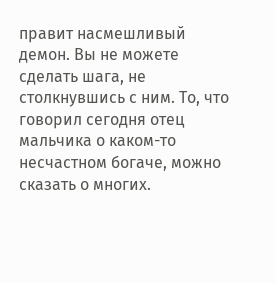правит насмешливый демон. Вы не можете сделать шага, не столкнувшись с ним. То, что говорил сегодня отец мальчика о каком-то несчастном богаче, можно сказать о многих.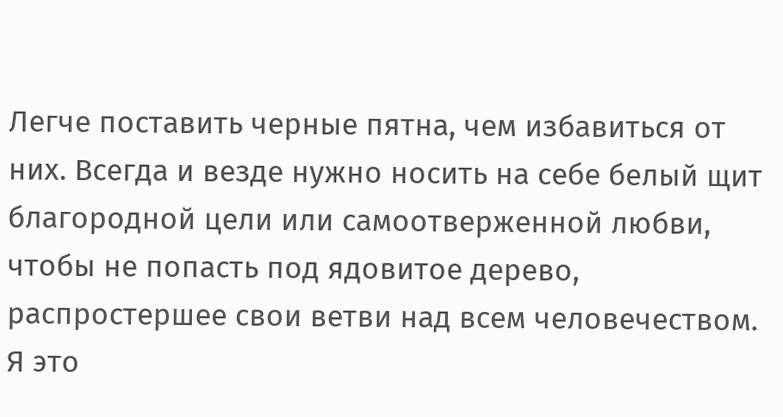Легче поставить черные пятна, чем избавиться от них. Всегда и везде нужно носить на себе белый щит благородной цели или самоотверженной любви, чтобы не попасть под ядовитое дерево, распростершее свои ветви над всем человечеством. Я это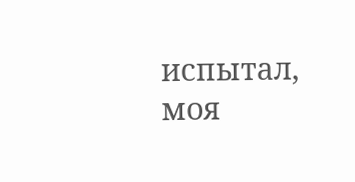испытал, моя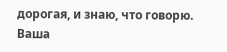дорогая, и знаю, что говорю. Ваша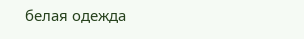белая одежда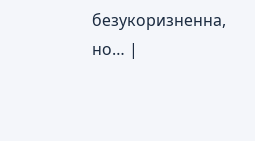безукоризненна, но… |